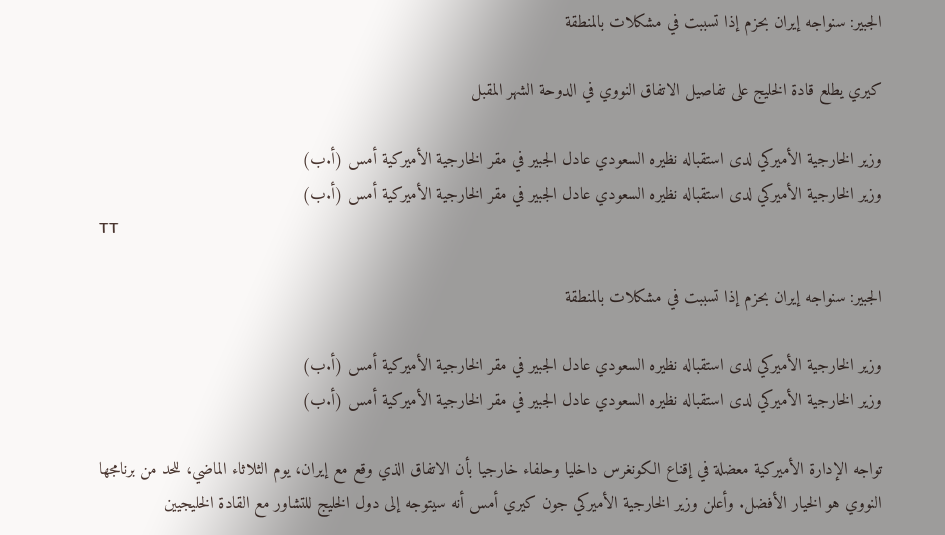الجبير: سنواجه إيران بحزم إذا تسببت في مشكلات بالمنطقة

كيري يطلع قادة الخليج على تفاصيل الاتفاق النووي في الدوحة الشهر المقبل

وزير الخارجية الأميركي لدى استقباله نظيره السعودي عادل الجبير في مقر الخارجية الأميركية أمس (أ.ب)
وزير الخارجية الأميركي لدى استقباله نظيره السعودي عادل الجبير في مقر الخارجية الأميركية أمس (أ.ب)
TT

الجبير: سنواجه إيران بحزم إذا تسببت في مشكلات بالمنطقة

وزير الخارجية الأميركي لدى استقباله نظيره السعودي عادل الجبير في مقر الخارجية الأميركية أمس (أ.ب)
وزير الخارجية الأميركي لدى استقباله نظيره السعودي عادل الجبير في مقر الخارجية الأميركية أمس (أ.ب)

تواجه الإدارة الأميركية معضلة في إقناع الكونغرس داخليا وحلفاء خارجيا بأن الاتفاق الذي وقع مع إيران، يوم الثلاثاء الماضي، للحد من برنامجها النووي هو الخيار الأفضل. وأعلن وزير الخارجية الأميركي جون كيري أمس أنه سيتوجه إلى دول الخليج للتشاور مع القادة الخليجيين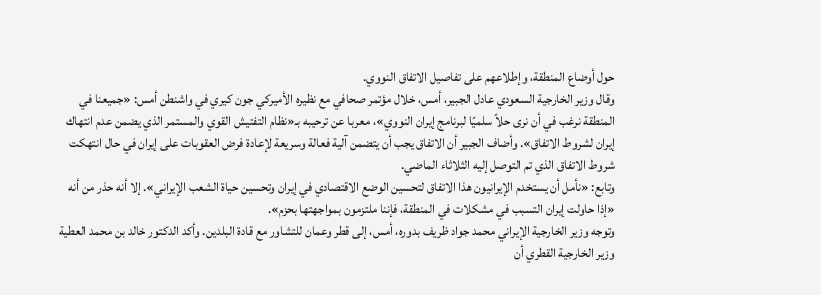حول أوضاع المنطقة، وإطلاعهم على تفاصيل الاتفاق النووي.
وقال وزير الخارجية السعودي عادل الجبير، أمس، خلال مؤتمر صحافي مع نظيره الأميركي جون كيري في واشنطن أمس: «جميعنا في المنطقة نرغب في أن نرى حلاً سلميًا لبرنامج إيران النووي»، معربا عن ترحيبه بـ«نظام التفتيش القوي والمستمر الذي يضمن عدم انتهاك إيران لشروط الاتفاق». وأضاف الجبير أن الاتفاق يجب أن يتضمن آلية فعالة وسريعة لإعادة فرض العقوبات على إيران في حال انتهكت شروط الاتفاق الذي تم التوصل إليه الثلاثاء الماضي.
وتابع: «نأمل أن يستخدم الإيرانيون هذا الاتفاق لتحسين الوضع الاقتصادي في إيران وتحسين حياة الشعب الإيراني». إلا أنه حذر من أنه «إذا حاولت إيران التسبب في مشكلات في المنطقة، فإننا ملتزمون بمواجهتها بحزم».
وتوجه وزير الخارجية الإيراني محمد جواد ظريف بدوره، أمس، إلى قطر وعمان للتشاور مع قادة البلدين. وأكد الدكتور خالد بن محمد العطية وزير الخارجية القطري أن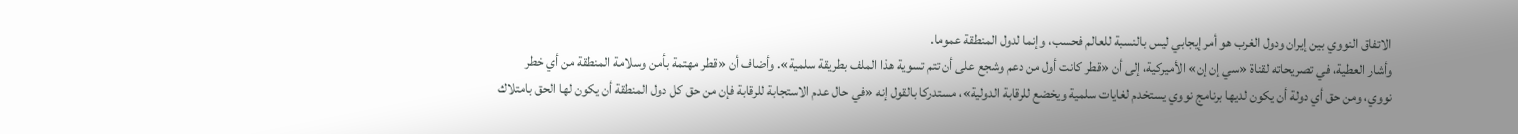الاتفاق النووي بين إيران ودول الغرب هو أمر إيجابي ليس بالنسبة للعالم فحسب، وإنما لدول المنطقة عموما.
وأشار العطية، في تصريحاته لقناة «سي إن إن» الأميركية، إلى أن «قطر كانت أول من دعم وشجع على أن تتم تسوية هذا الملف بطريقة سلمية». وأضاف أن «قطر مهتمة بأمن وسلامة المنطقة من أي خطر نووي، ومن حق أي دولة أن يكون لديها برنامج نووي يستخدم لغايات سلمية ويخضع للرقابة الدولية»، مستدركا بالقول إنه «في حال عدم الاستجابة للرقابة فإن من حق كل دول المنطقة أن يكون لها الحق بامتلاك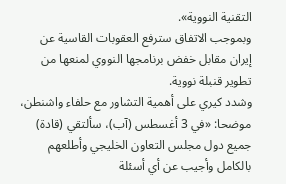التقنية النووية».
وبموجب الاتفاق سترفع العقوبات القاسية عن إيران مقابل خفض برنامجها النووي لمنعها من تطوير قنبلة نووية.
وشدد كيري على أهمية التشاور مع حلفاء واشنطن، موضحا: «في 3 أغسطس (آب)، سألتقي (قادة) جميع دول مجلس التعاون الخليجي وأطلعهم بالكامل وأجيب عن أي أسئلة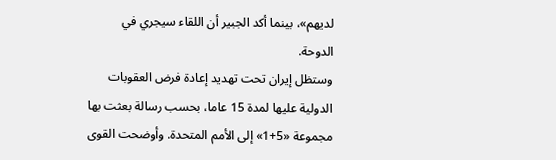لديهم»، بينما أكد الجبير أن اللقاء سيجري في الدوحة.
وستظل إيران تحت تهديد إعادة فرض العقوبات الدولية عليها لمدة 15 عاما، بحسب رسالة بعثت بها مجموعة «5+1» إلى الأمم المتحدة. وأوضحت القوى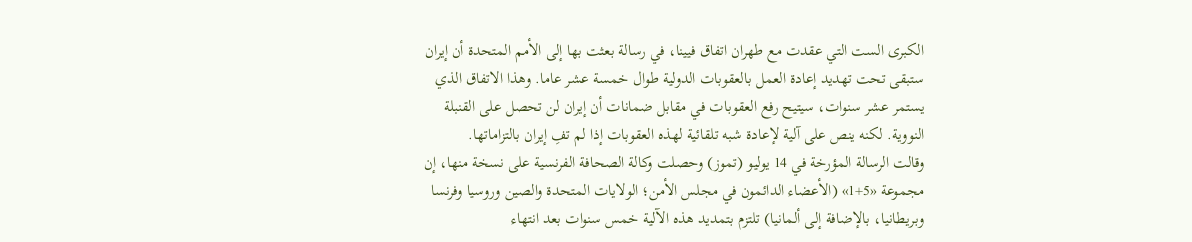الكبرى الست التي عقدت مع طهران اتفاق فيينا، في رسالة بعثت بها إلى الأمم المتحدة أن إيران ستبقى تحت تهديد إعادة العمل بالعقوبات الدولية طوال خمسة عشر عاما. وهذا الاتفاق الذي يستمر عشر سنوات، سيتيح رفع العقوبات في مقابل ضمانات أن إيران لن تحصل على القنبلة النووية. لكنه ينص على آلية لإعادة شبه تلقائية لهذه العقوبات إذا لم تفِ إيران بالتزاماتها.
وقالت الرسالة المؤرخة في 14 يوليو (تموز) وحصلت وكالة الصحافة الفرنسية على نسخة منها، إن مجموعة «5+1» (الأعضاء الدائمون في مجلس الأمن؛ الولايات المتحدة والصين وروسيا وفرنسا وبريطانيا، بالإضافة إلى ألمانيا) تلتزم بتمديد هذه الآلية خمس سنوات بعد انتهاء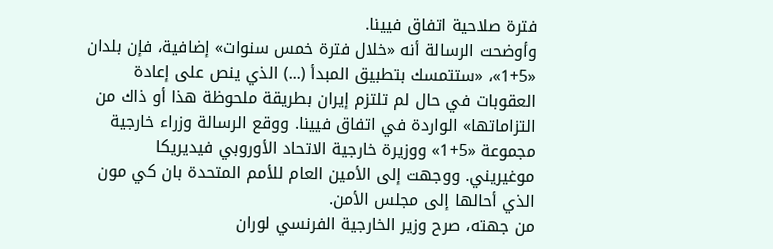فترة صلاحية اتفاق فيينا.
وأوضحت الرسالة أنه «خلال فترة خمس سنوات» إضافية، فإن بلدان «5+1»، «ستتمسك بتطبيق المبدأ (...) الذي ينص على إعادة العقوبات في حال لم تلتزم إيران بطريقة ملحوظة هذا أو ذاك من التزاماتها» الواردة في اتفاق فيينا. ووقع الرسالة وزراء خارجية مجموعة «5+1» ووزيرة خارجية الاتحاد الأوروبي فيديريكا موغيريني. ووجهت إلى الأمين العام للأمم المتحدة بان كي مون الذي أحالها إلى مجلس الأمن.
من جهته، صرح وزير الخارجية الفرنسي لوران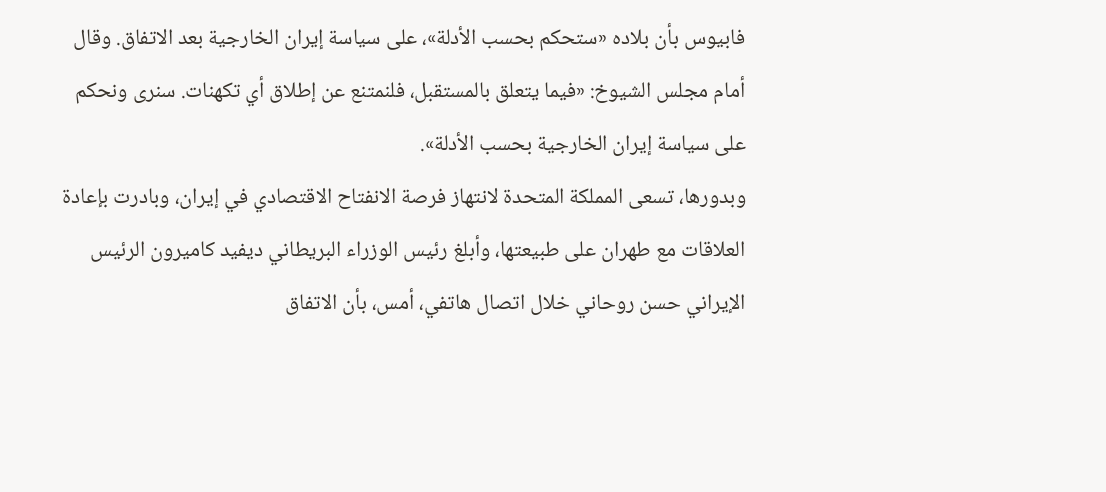فابيوس بأن بلاده «ستحكم بحسب الأدلة»، على سياسة إيران الخارجية بعد الاتفاق. وقال أمام مجلس الشيوخ: «فيما يتعلق بالمستقبل، فلنمتنع عن إطلاق أي تكهنات. سنرى ونحكم على سياسة إيران الخارجية بحسب الأدلة».
وبدورها، تسعى المملكة المتحدة لانتهاز فرصة الانفتاح الاقتصادي في إيران، وبادرت بإعادة العلاقات مع طهران على طبيعتها، وأبلغ رئيس الوزراء البريطاني ديفيد كاميرون الرئيس الإيراني حسن روحاني خلال اتصال هاتفي، أمس، بأن الاتفاق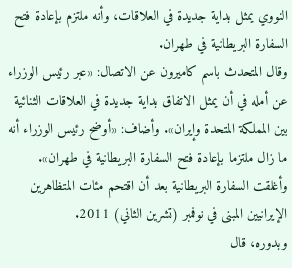النووي يمثل بداية جديدة في العلاقات، وأنه ملتزم بإعادة فتح السفارة البريطانية في طهران.
وقال المتحدث باسم كاميرون عن الاتصال: «عبر رئيس الوزراء عن أمله في أن يمثل الاتفاق بداية جديدة في العلاقات الثنائية بين المملكة المتحدة وإيران». وأضاف: «أوضح رئيس الوزراء أنه ما زال ملتزما بإعادة فتح السفارة البريطانية في طهران». وأغلقت السفارة البريطانية بعد أن اقتحم مئات المتظاهرين الإيرانيين المبنى في نوفمبر (تشرين الثاني) 2011.
وبدوره، قال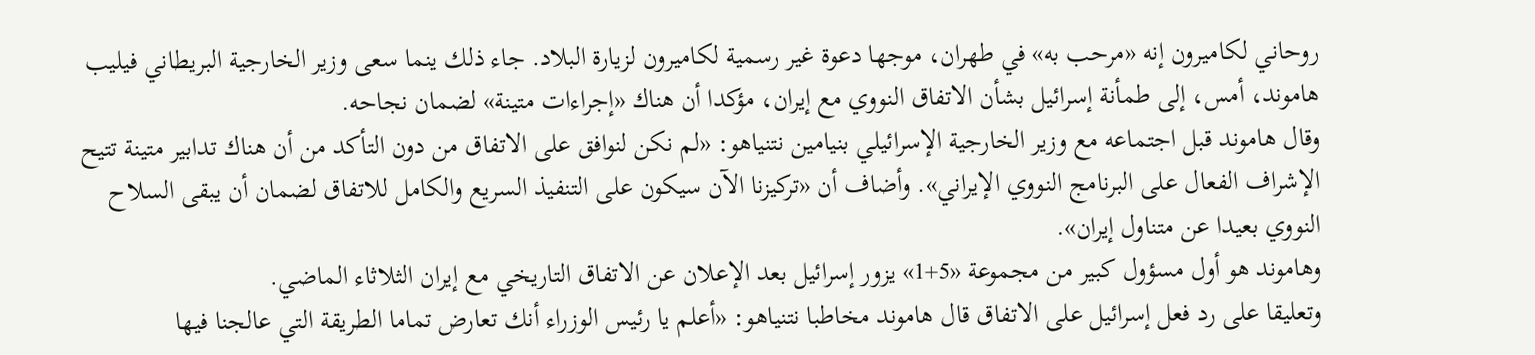روحاني لكاميرون إنه «مرحب به» في طهران، موجها دعوة غير رسمية لكاميرون لزيارة البلاد. جاء ذلك ينما سعى وزير الخارجية البريطاني فيليب هاموند، أمس، إلى طمأنة إسرائيل بشأن الاتفاق النووي مع إيران، مؤكدا أن هناك «إجراءات متينة» لضمان نجاحه.
وقال هاموند قبل اجتماعه مع وزير الخارجية الإسرائيلي بنيامين نتنياهو: «لم نكن لنوافق على الاتفاق من دون التأكد من أن هناك تدابير متينة تتيح الإشراف الفعال على البرنامج النووي الإيراني». وأضاف أن «تركيزنا الآن سيكون على التنفيذ السريع والكامل للاتفاق لضمان أن يبقى السلاح النووي بعيدا عن متناول إيران».
وهاموند هو أول مسؤول كبير من مجموعة «5+1» يزور إسرائيل بعد الإعلان عن الاتفاق التاريخي مع إيران الثلاثاء الماضي.
وتعليقا على رد فعل إسرائيل على الاتفاق قال هاموند مخاطبا نتنياهو: «أعلم يا رئيس الوزراء أنك تعارض تماما الطريقة التي عالجنا فيها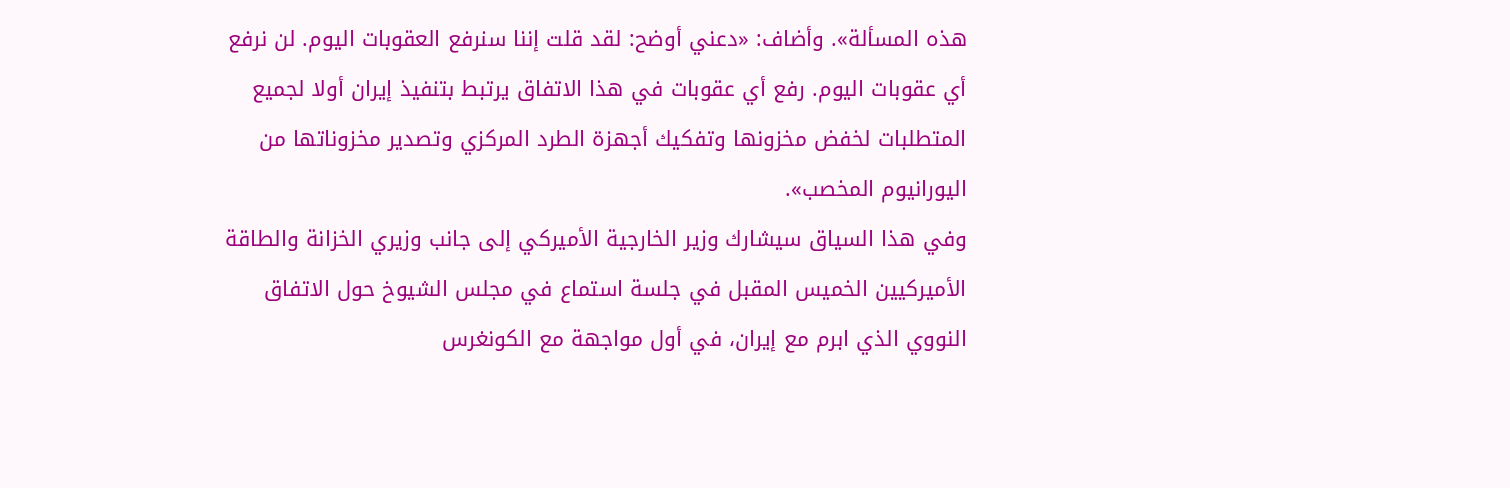هذه المسألة». وأضاف: «دعني أوضح: لقد قلت إننا سنرفع العقوبات اليوم. لن نرفع أي عقوبات اليوم. رفع أي عقوبات في هذا الاتفاق يرتبط بتنفيذ إيران أولا لجميع المتطلبات لخفض مخزونها وتفكيك أجهزة الطرد المركزي وتصدير مخزوناتها من اليورانيوم المخصب».
وفي هذا السياق سيشارك وزير الخارجية الأميركي إلى جانب وزيري الخزانة والطاقة الأميركيين الخميس المقبل في جلسة استماع في مجلس الشيوخ حول الاتفاق النووي الذي ابرم مع إيران، في أول مواجهة مع الكونغرس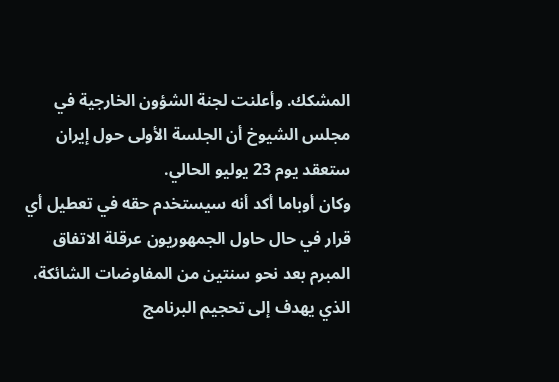المشكك. وأعلنت لجنة الشؤون الخارجية في مجلس الشيوخ أن الجلسة الأولى حول إيران ستعقد يوم 23 يوليو الحالي.
وكان أوباما أكد أنه سيستخدم حقه في تعطيل أي قرار في حال حاول الجمهوريون عرقلة الاتفاق المبرم بعد نحو سنتين من المفاوضات الشائكة، الذي يهدف إلى تحجيم البرنامج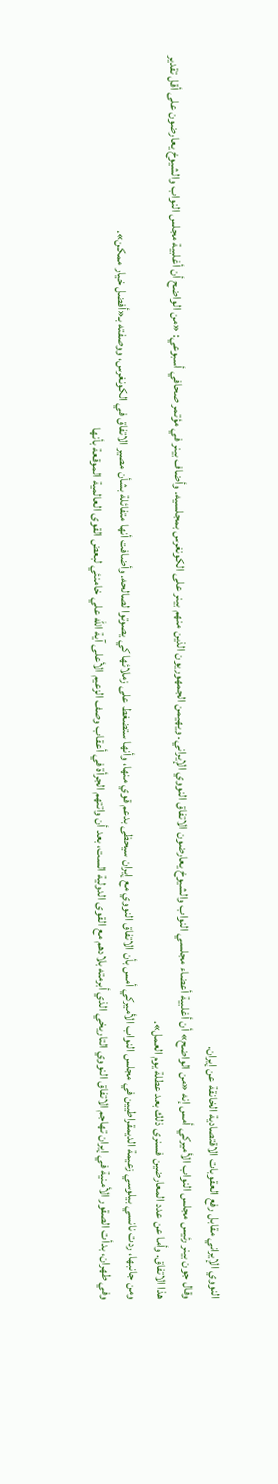النووي الإيراني مقابل رفع العقوبات الاقتصادية الخانقة عن إيران.
وقال جون بينر رئيس مجلس النواب الأميركي أمس إنه «من الواضح» أن أغلبية أعضاء مجلسي النواب والشيوخ يعارضون الاتفاق النووي الإيراني. ويهيمن الجمهوريون الذين منهم بينر على الكونغرس بمجلسيه. وأضاف بينر في مؤتمر صحافي أسبوعي: «من الواضح أن أغلبية مجلس النواب والشيوخ يعارضون على أقل تقدير هذا الاتفاق. وأما عن عدد المعارضين فسنرى ذلك بعد عطلة يوم العمل».
ومن جانبها، ردت نانسي بيلوسي زعيمة الديمقراطيين في مجلس النواب الأميركي أمس بأن الاتفاق النووي مع إيران سيحظى بدعم قوي منها، وأنها ستضغط على زملائها كي يصوتوا لصالحه. وأضافت أنها متفائلة بشأن مصير الاتفاق في الكونغرس، ووصفته بـ«أفضل خيار ممكن».
وفي طهران، بدأت الصقور الأمنية في إيران تهاجم الاتفاق النووي التاريخي الذي أبرمته بلادهم مع القوى الدولية الست، بعد أن واتتهم الجرأة في أعقاب وصف الزعيم الأعلى آية الله علي خامنئي لبعض القوى العالمية الموقعة بأنها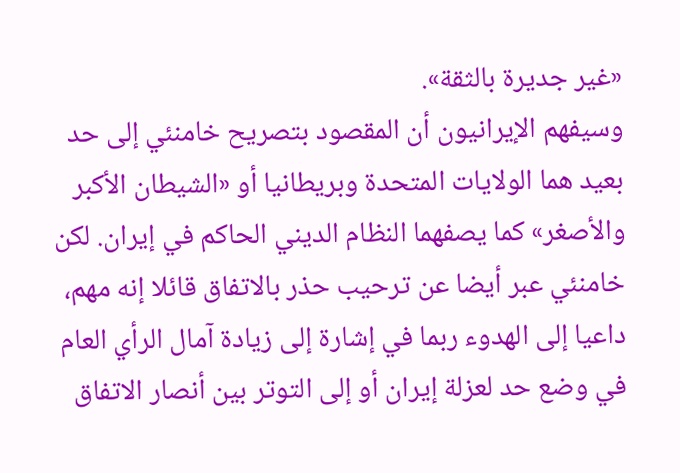«غير جديرة بالثقة».
وسيفهم الإيرانيون أن المقصود بتصريح خامنئي إلى حد بعيد هما الولايات المتحدة وبريطانيا أو «الشيطان الأكبر والأصغر» كما يصفهما النظام الديني الحاكم في إيران. لكن خامنئي عبر أيضا عن ترحيب حذر بالاتفاق قائلا إنه مهم، داعيا إلى الهدوء ربما في إشارة إلى زيادة آمال الرأي العام في وضع حد لعزلة إيران أو إلى التوتر بين أنصار الاتفاق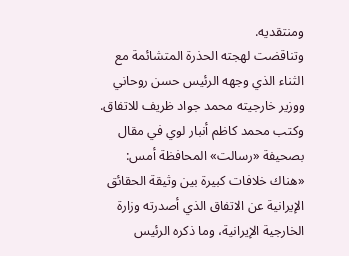ومنتقديه.
وتناقضت لهجته الحذرة المتشائمة مع الثناء الذي وجهه الرئيس حسن روحاني ووزير خارجيته محمد جواد ظريف للاتفاق.
وكتب محمد كاظم أنبار لوي في مقال بصحيفة «رسالت» المحافظة أمس: «هناك خلافات كبيرة بين وثيقة الحقائق الإيرانية عن الاتفاق الذي أصدرته وزارة الخارجية الإيرانية، وما ذكره الرئيس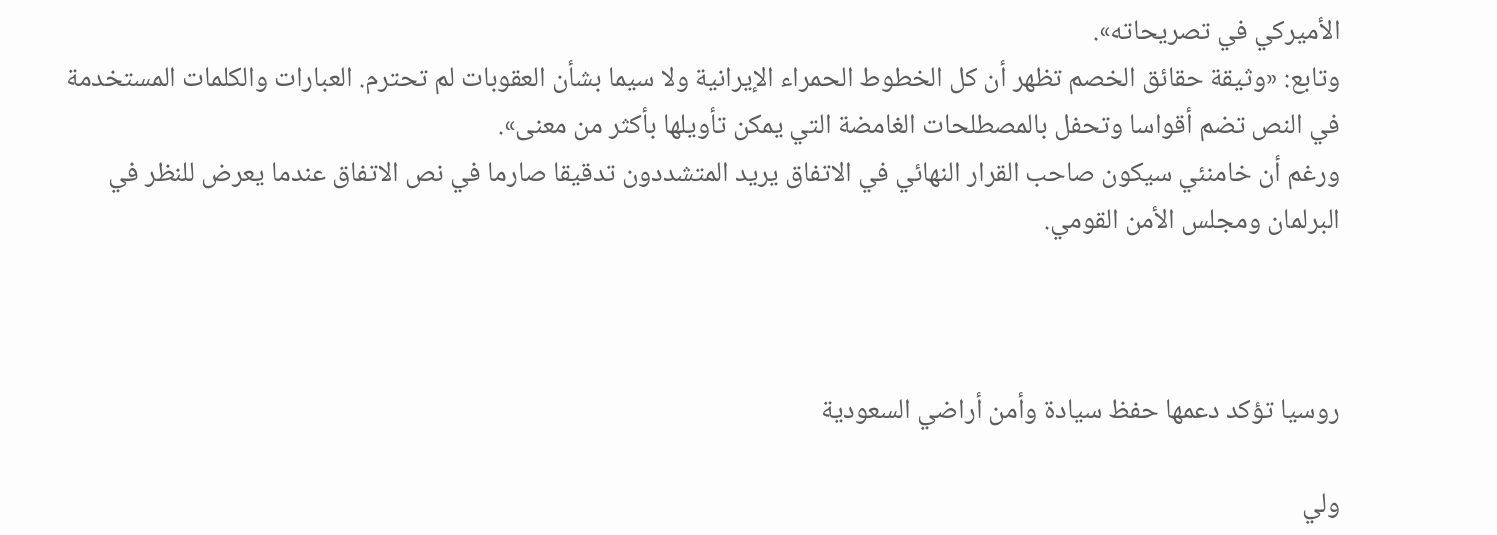الأميركي في تصريحاته».
وتابع: «وثيقة حقائق الخصم تظهر أن كل الخطوط الحمراء الإيرانية ولا سيما بشأن العقوبات لم تحترم. العبارات والكلمات المستخدمة في النص تضم أقواسا وتحفل بالمصطلحات الغامضة التي يمكن تأويلها بأكثر من معنى».
ورغم أن خامنئي سيكون صاحب القرار النهائي في الاتفاق يريد المتشددون تدقيقا صارما في نص الاتفاق عندما يعرض للنظر في البرلمان ومجلس الأمن القومي.



روسيا تؤكد دعمها حفظ سيادة وأمن أراضي السعودية

ولي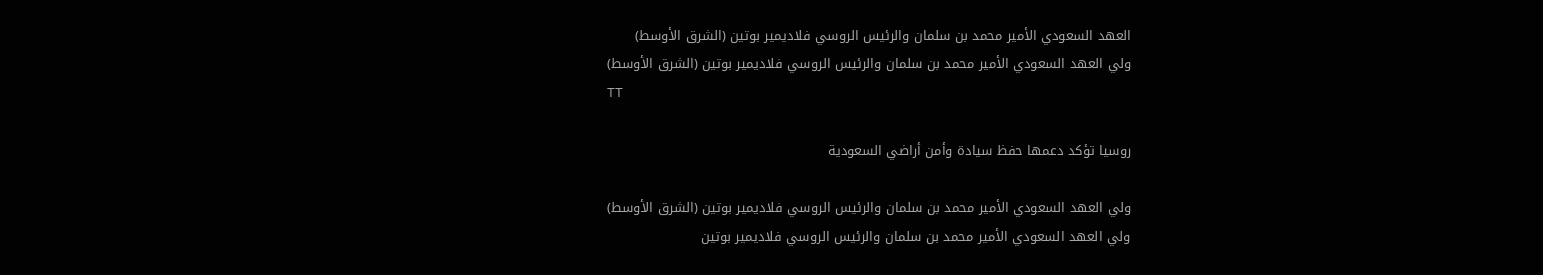العهد السعودي الأمير محمد بن سلمان والرئيس الروسي فلاديمير بوتين (الشرق الأوسط)
ولي العهد السعودي الأمير محمد بن سلمان والرئيس الروسي فلاديمير بوتين (الشرق الأوسط)
TT

روسيا تؤكد دعمها حفظ سيادة وأمن أراضي السعودية

ولي العهد السعودي الأمير محمد بن سلمان والرئيس الروسي فلاديمير بوتين (الشرق الأوسط)
ولي العهد السعودي الأمير محمد بن سلمان والرئيس الروسي فلاديمير بوتين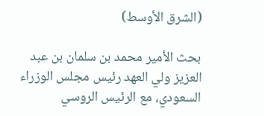(الشرق الأوسط)

بحث الأمير محمد بن سلمان بن عبد العزيز ولي العهد رئيس مجلس الوزراء السعودي، مع الرئيس الروسي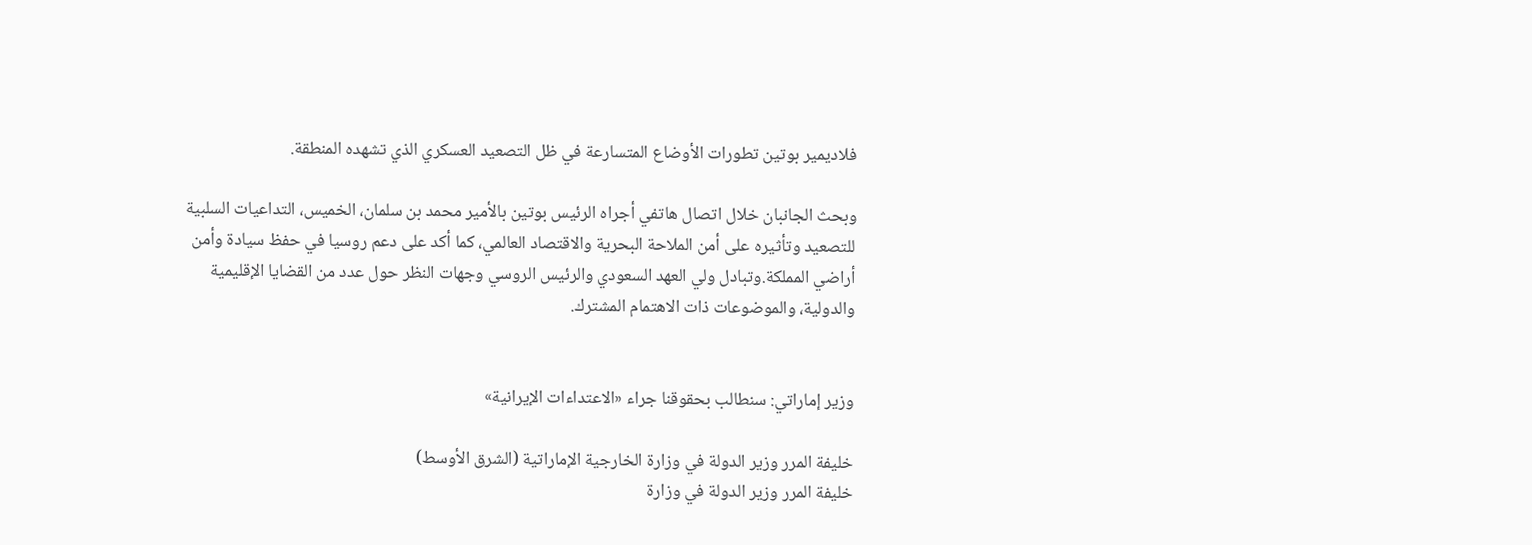فلاديمير بوتين تطورات الأوضاع المتسارعة في ظل التصعيد العسكري الذي تشهده المنطقة.

وبحث الجانبان خلال اتصال هاتفي أجراه الرئيس بوتين بالأمير محمد بن سلمان، الخميس، التداعيات السلبية للتصعيد وتأثيره على أمن الملاحة البحرية والاقتصاد العالمي، كما أكد على دعم روسيا في حفظ سيادة وأمن أراضي المملكة.وتبادل ولي العهد السعودي والرئيس الروسي وجهات النظر حول عدد من القضايا الإقليمية والدولية، والموضوعات ذات الاهتمام المشترك.


وزير إماراتي: سنطالب بحقوقنا جراء «الاعتداءات الإيرانية»

خليفة المرر وزير الدولة في وزارة الخارجية الإماراتية (الشرق الأوسط)
خليفة المرر وزير الدولة في وزارة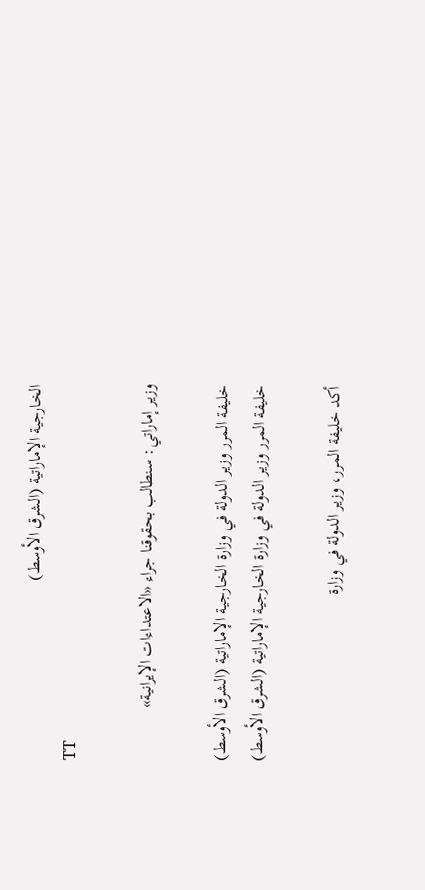الخارجية الإماراتية (الشرق الأوسط)
TT

وزير إماراتي: سنطالب بحقوقنا جراء «الاعتداءات الإيرانية»

خليفة المرر وزير الدولة في وزارة الخارجية الإماراتية (الشرق الأوسط)
خليفة المرر وزير الدولة في وزارة الخارجية الإماراتية (الشرق الأوسط)

أكد خليفة المرر، وزير الدولة في وزارة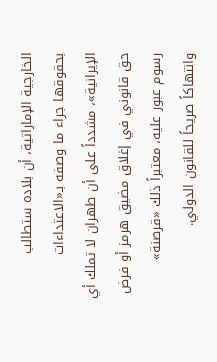الخارجية الإماراتية، أن بلاده ستطالب بحقوقها جراء ما وصفه بـ«الاعتداءات الإيرانية»، مشدداً على أن طهران لا تملك أي حق قانوني في إغلاق مضيق هرمز أو فرض رسوم عبور عليه، معتبراً ذلك «قرصنة» وانتهاكاً صريحاً للقانون الدولي.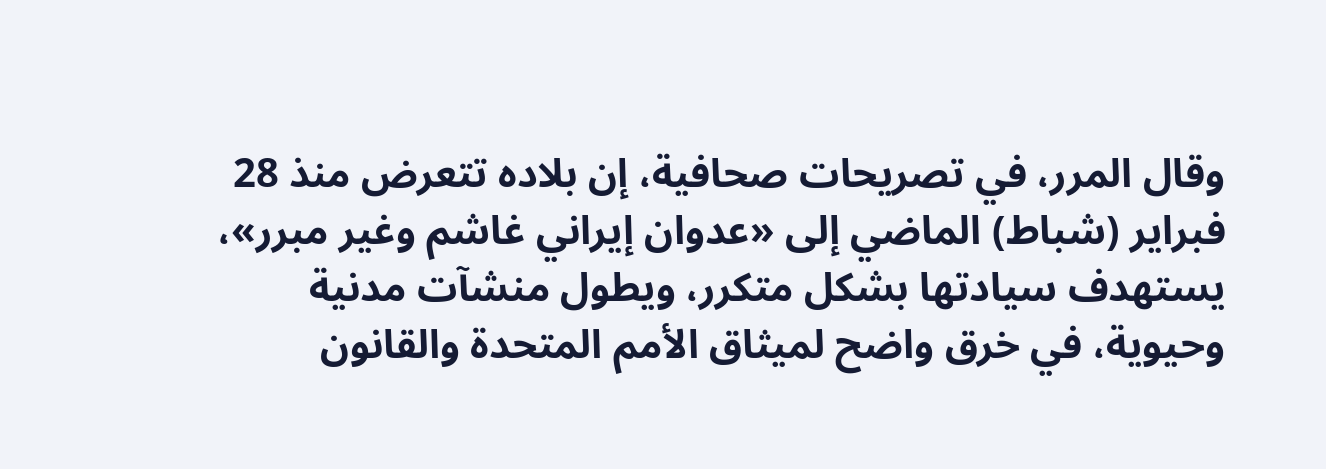وقال المرر، في تصريحات صحافية، إن بلاده تتعرض منذ 28 فبراير (شباط) الماضي إلى «عدوان إيراني غاشم وغير مبرر»، يستهدف سيادتها بشكل متكرر، ويطول منشآت مدنية وحيوية، في خرق واضح لميثاق الأمم المتحدة والقانون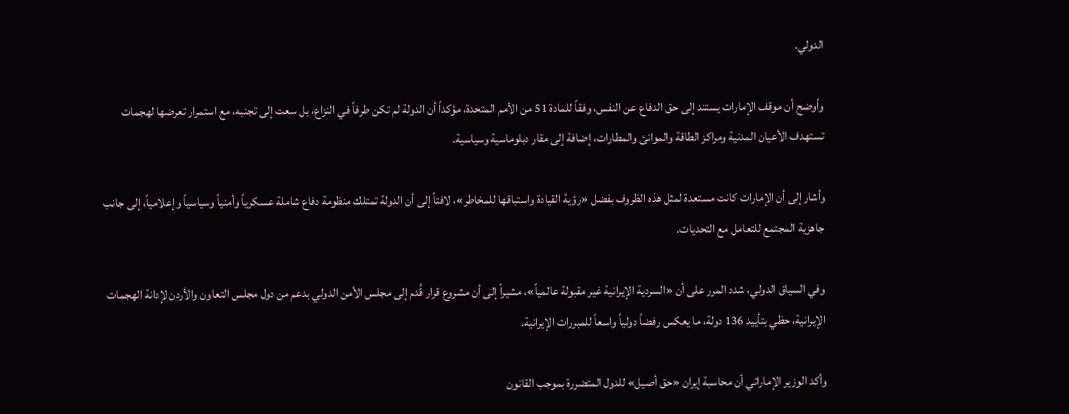الدولي.

وأوضح أن موقف الإمارات يستند إلى حق الدفاع عن النفس، وفقاً للمادة 51 من الأمم المتحدة، مؤكداً أن الدولة لم تكن طرفاً في النزاع، بل سعت إلى تجنبه، مع استمرار تعرضها لهجمات تستهدف الأعيان المدنية ومراكز الطاقة والموانئ والمطارات، إضافة إلى مقار دبلوماسية وسياسية.

وأشار إلى أن الإمارات كانت مستعدة لمثل هذه الظروف بفضل «رؤية القيادة واستباقها للمخاطر»، لافتاً إلى أن الدولة تمتلك منظومة دفاع شاملة عسكرياً وأمنياً وسياسياً وإعلامياً، إلى جانب جاهزية المجتمع للتعامل مع التحديات.

وفي السياق الدولي، شدد المرر على أن «السردية الإيرانية غير مقبولة عالمياً»، مشيراً إلى أن مشروع قرار قُدم إلى مجلس الأمن الدولي بدعم من دول مجلس التعاون والأردن لإدانة الهجمات الإيرانية، حظي بتأييد 136 دولة، ما يعكس رفضاً دولياً واسعاً للمبررات الإيرانية.

وأكد الوزير الإماراتي أن محاسبة إيران «حق أصيل» للدول المتضررة بموجب القانون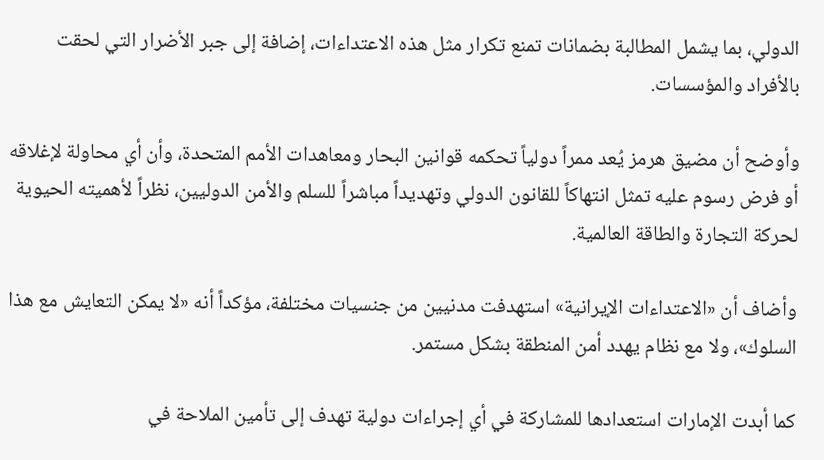الدولي، بما يشمل المطالبة بضمانات تمنع تكرار مثل هذه الاعتداءات، إضافة إلى جبر الأضرار التي لحقت بالأفراد والمؤسسات.

وأوضح أن مضيق هرمز يُعد ممراً دولياً تحكمه قوانين البحار ومعاهدات الأمم المتحدة، وأن أي محاولة لإغلاقه أو فرض رسوم عليه تمثل انتهاكاً للقانون الدولي وتهديداً مباشراً للسلم والأمن الدوليين، نظراً لأهميته الحيوية لحركة التجارة والطاقة العالمية.

وأضاف أن «الاعتداءات الإيرانية» استهدفت مدنيين من جنسيات مختلفة، مؤكداً أنه «لا يمكن التعايش مع هذا السلوك»، ولا مع نظام يهدد أمن المنطقة بشكل مستمر.

كما أبدت الإمارات استعدادها للمشاركة في أي إجراءات دولية تهدف إلى تأمين الملاحة في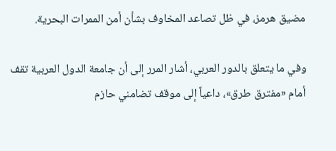مضيق هرمز، في ظل تصاعد المخاوف بشأن أمن الممرات البحرية.

وفي ما يتعلق بالدور العربي، أشار المرر إلى أن جامعة الدول العربية تقف أمام «مفترق طرق»، داعياً إلى موقف تضامني حازم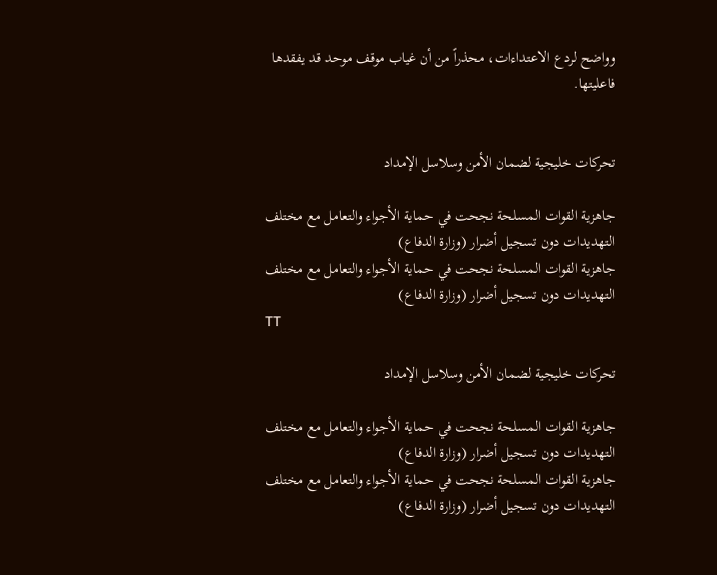وواضح لردع الاعتداءات، محذراً من أن غياب موقف موحد قد يفقدها فاعليتها.


تحركات خليجية لضمان الأمن وسلاسل الإمداد

جاهزية القوات المسلحة نجحت في حماية الأجواء والتعامل مع مختلف التهديدات دون تسجيل أضرار (وزارة الدفاع)
جاهزية القوات المسلحة نجحت في حماية الأجواء والتعامل مع مختلف التهديدات دون تسجيل أضرار (وزارة الدفاع)
TT

تحركات خليجية لضمان الأمن وسلاسل الإمداد

جاهزية القوات المسلحة نجحت في حماية الأجواء والتعامل مع مختلف التهديدات دون تسجيل أضرار (وزارة الدفاع)
جاهزية القوات المسلحة نجحت في حماية الأجواء والتعامل مع مختلف التهديدات دون تسجيل أضرار (وزارة الدفاع)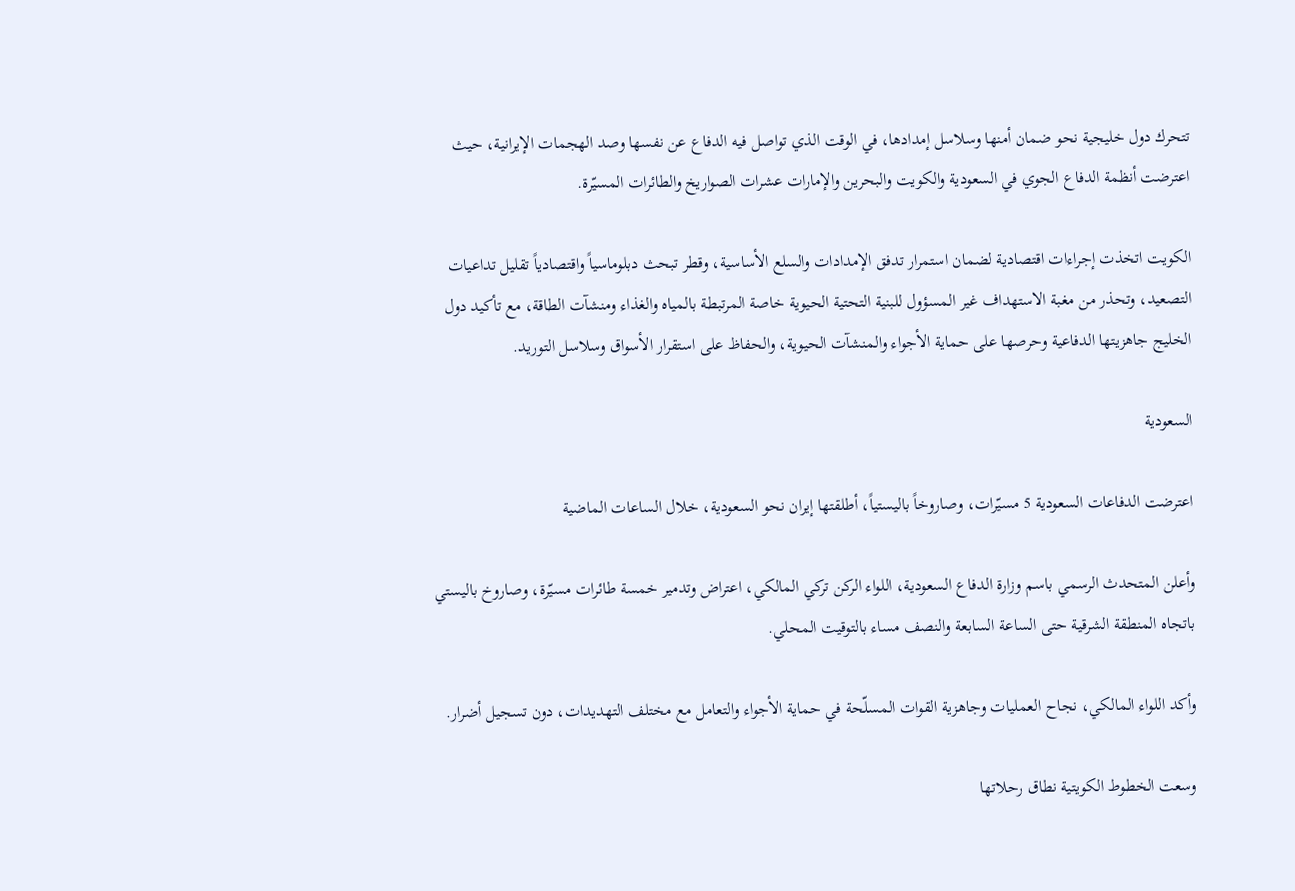تتحرك دول خليجية نحو ضمان أمنها وسلاسل إمدادها، في الوقت الذي تواصل فيه الدفاع عن نفسها وصد الهجمات الإيرانية، حيث اعترضت أنظمة الدفاع الجوي في السعودية والكويت والبحرين والإمارات عشرات الصواريخ والطائرات المسيّرة.

الكويت اتخذت إجراءات اقتصادية لضمان استمرار تدفق الإمدادات والسلع الأساسية، وقطر تبحث دبلوماسياً واقتصادياً تقليل تداعيات التصعيد، وتحذر من مغبة الاستهداف غير المسؤول للبنية التحتية الحيوية خاصة المرتبطة بالمياه والغذاء ومنشآت الطاقة، مع تأكيد دول الخليج جاهزيتها الدفاعية وحرصها على حماية الأجواء والمنشآت الحيوية، والحفاظ على استقرار الأسواق وسلاسل التوريد.

السعودية

اعترضت الدفاعات السعودية 5 مسيّرات، وصاروخاً باليستياً، أطلقتها إيران نحو السعودية، خلال الساعات الماضية

وأعلن المتحدث الرسمي باسم وزارة الدفاع السعودية، اللواء الركن تركي المالكي، اعتراض وتدمير خمسة طائرات مسيّرة، وصاروخ باليستي باتجاه المنطقة الشرقية حتى الساعة السابعة والنصف مساء بالتوقيت المحلي.

وأكد اللواء المالكي، نجاح العمليات وجاهزية القوات المسلّحة في حماية الأجواء والتعامل مع مختلف التهديدات، دون تسجيل أضرار.

وسعت الخطوط الكويتية نطاق رحلاتها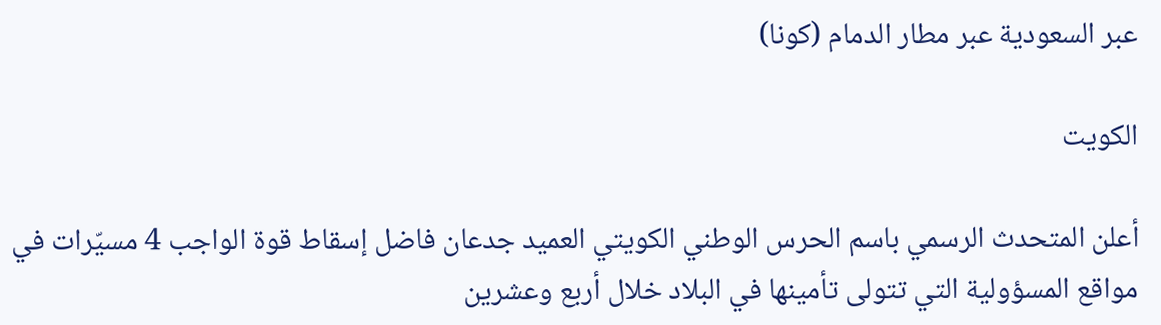عبر السعودية عبر مطار الدمام (كونا)

الكويت

أعلن المتحدث الرسمي باسم الحرس الوطني الكويتي العميد جدعان فاضل إسقاط قوة الواجب 4 مسيّرات في مواقع المسؤولية التي تتولى تأمينها في البلاد خلال أربع وعشرين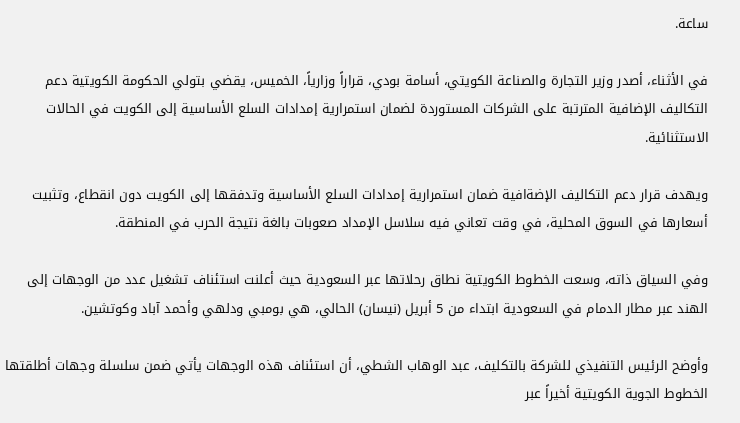ساعة.

في الأثناء، أصدر وزير التجارة والصناعة الكويتي، أسامة بودي، قراراً وزارياً، الخميس، يقضي بتولي الحكومة الكويتية دعم التكاليف الإضافية المترتبة على الشركات المستوردة لضمان استمرارية إمدادات السلع الأساسية إلى الكويت في الحالات الاستثنائية.

ويهدف قرار دعم التكاليف الإضةافية ضمان استمرارية إمدادات السلع الأساسية وتدفقها إلى الكويت دون انقطاع، وتثبيت أسعارها في السوق المحلية، في وقت تعاني فيه سلاسل الإمداد صعوبات بالغة نتيجة الحرب في المنطقة.

وفي السياق ذاته، وسعت الخطوط الكويتية نطاق رحلاتها عبر السعودية حيث أعلنت استئناف تشغيل عدد من الوجهات إلى الهند عبر مطار الدمام في السعودية ابتداء من 5 أبريل (نيسان) الحالي، هي بومبي ودلهي وأحمد آباد وكوتشين.

وأوضح الرئيس التنفيذي للشركة بالتكليف، عبد الوهاب الشطي، أن استئناف هذه الوجهات يأتي ضمن سلسلة وجهات أطلقتها الخطوط الجوية الكويتية أخيراً عبر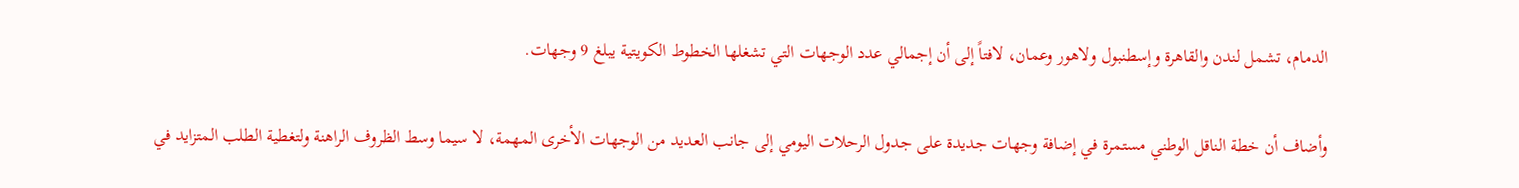الدمام، تشمل لندن والقاهرة وإسطنبول ولاهور وعمان، لافتاً إلى أن إجمالي عدد الوجهات التي تشغلها الخطوط الكويتية يبلغ 9 وجهات.

وأضاف أن خطة الناقل الوطني مستمرة في إضافة وجهات جديدة على جدول الرحلات اليومي إلى جانب العديد من الوجهات الأخرى المهمة، لا سيما وسط الظروف الراهنة ولتغطية الطلب المتزايد في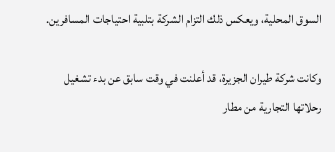السوق المحلية، ويعكس ذلك التزام الشركة بتلبية احتياجات المسافرين.

وكانت شركة طيران الجزيرة، قد أعلنت في وقت سابق عن بدء تشغيل رحلاتها التجارية من مطار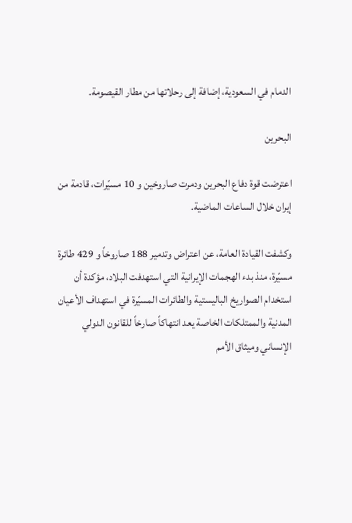الدمام في السعودية، إضافة إلى رحلاتها من مطار القيصومة.

البحرين

اعترضت قوة دفاع البحرين ودمرت صاروخين و 10 مسيّرات، قادمة من إيران خلال الساعات الماضية.

وكشفت القيادة العامة، عن اعتراض وتدمير 188 صاروخاً و 429 طائرة مسيّرة، منذ بدء الهجمات الإيرانية التي استهدفت البلاد، مؤكدة أن استخدام الصواريخ الباليستية والطائرات المسيّرة في استهداف الأعيان المدنية والممتلكات الخاصة يعد انتهاكاً صارخاً للقانون الدولي الإنساني وميثاق الأمم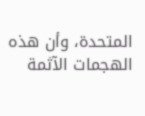المتحدة، وأن هذه الهجمات الآثمة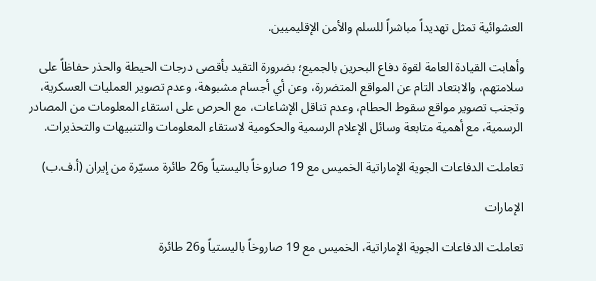العشوائية تمثل تهديداً مباشراً للسلم والأمن الإقليميين.

وأهابت القيادة العامة لقوة دفاع البحرين بالجميع؛ بضرورة التقيد بأقصى درجات الحيطة والحذر حفاظاً على سلامتهم، والابتعاد التام عن المواقع المتضررة، وعن أي أجسام مشبوهة، وعدم تصوير العمليات العسكرية، وتجنب تصوير مواقع سقوط الحطام، وعدم تناقل الإشاعات، مع الحرص على استقاء المعلومات من المصادر الرسمية، مع أهمية متابعة وسائل الإعلام الرسمية والحكومية لاستقاء المعلومات والتنبيهات والتحذيرات.

تعاملت الدفاعات الجوية الإماراتية الخميس مع 19 صاروخاً باليستياً و26 طائرة مسيّرة من إيران (أ.ف.ب)

الإمارات

تعاملت الدفاعات الجوية الإماراتية، الخميس مع 19 صاروخاً باليستياً و26 طائرة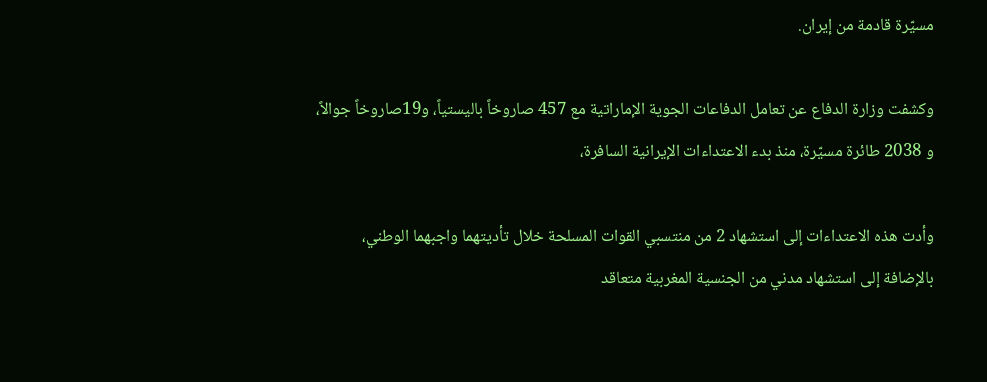مسيّرة قادمة من إيران.

وكشفت وزارة الدفاع عن تعامل الدفاعات الجوية الإماراتية مع 457 صاروخاً باليستياً، و19صاروخاً جوالاً، و 2038 طائرة مسيّرة، منذ بدء الاعتداءات الإيرانية السافرة،

وأدت هذه الاعتداءات إلى استشهاد 2 من منتسبي القوات المسلحة خلال تأديتهما واجبهما الوطني، بالإضافة إلى استشهاد مدني من الجنسية المغربية متعاقد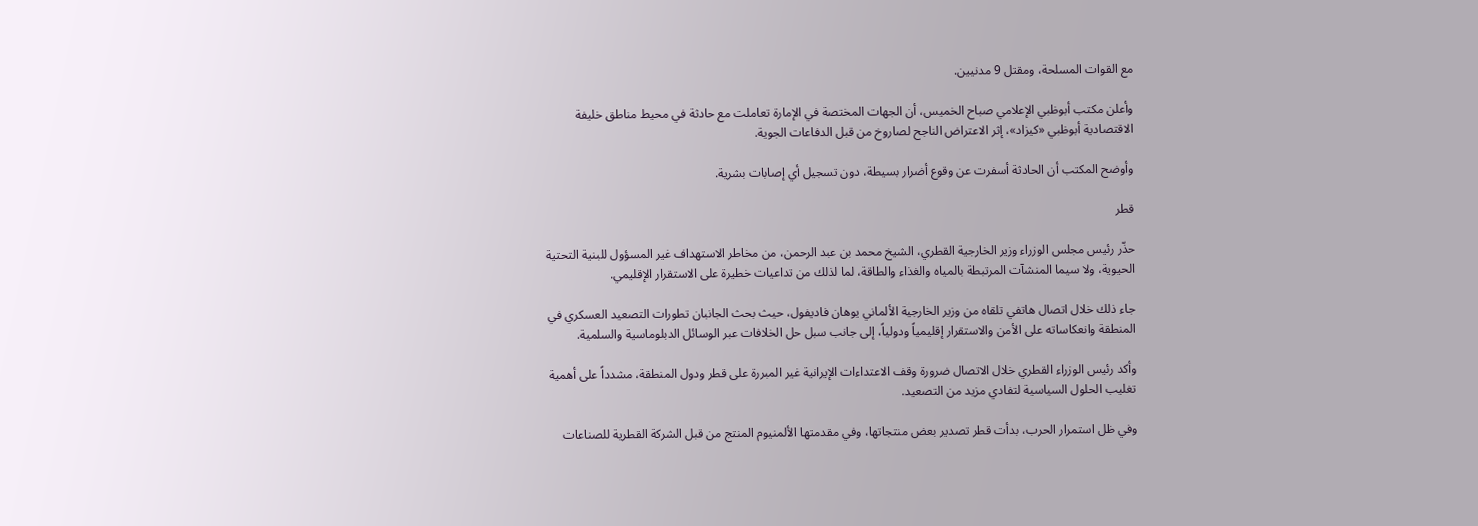مع القوات المسلحة، ومقتل 9 مدنيين.

وأعلن مكتب أبوظبي الإعلامي صباح الخميس، أن الجهات المختصة في الإمارة تعاملت مع حادثة في محيط مناطق خليفة الاقتصادية أبوظبي «كيزاد»، إثر الاعتراض الناجح لصاروخ من قبل الدفاعات الجوية.

وأوضح المكتب أن الحادثة أسفرت عن وقوع أضرار بسيطة، دون تسجيل أي إصابات بشرية.

قطر

حذّر رئيس مجلس الوزراء وزير الخارجية القطري، الشيخ محمد بن عبد الرحمن، من مخاطر الاستهداف غير المسؤول للبنية التحتية الحيوية، ولا سيما المنشآت المرتبطة بالمياه والغذاء والطاقة، لما لذلك من تداعيات خطيرة على الاستقرار الإقليمي.

جاء ذلك خلال اتصال هاتفي تلقاه من وزير الخارجية الألماني يوهان فاديفول، حيث بحث الجانبان تطورات التصعيد العسكري في المنطقة وانعكاساته على الأمن والاستقرار إقليمياً ودولياً، إلى جانب سبل حل الخلافات عبر الوسائل الدبلوماسية والسلمية.

وأكد رئيس الوزراء القطري خلال الاتصال ضرورة وقف الاعتداءات الإيرانية غير المبررة على قطر ودول المنطقة، مشدداً على أهمية تغليب الحلول السياسية لتفادي مزيد من التصعيد.

وفي ظل استمرار الحرب، بدأت قطر تصدير بعض منتجاتها، وفي مقدمتها الألمنيوم المنتج من قبل الشركة القطرية للصناعات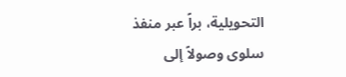التحويلية، براً عبر منفذ سلوى وصولاً إلى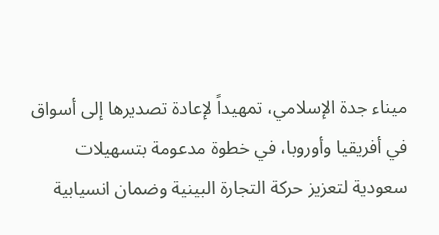ميناء جدة الإسلامي، تمهيداً لإعادة تصديرها إلى أسواق في أفريقيا وأوروبا، في خطوة مدعومة بتسهيلات سعودية لتعزيز حركة التجارة البينية وضمان انسيابية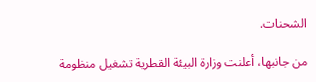الشحنات.

من جانبها، أعلنت وزارة البيئة القطرية تشغيل منظومة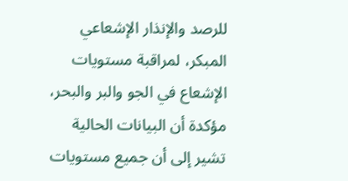للرصد والإنذار الإشعاعي المبكر، لمراقبة مستويات الإشعاع في الجو والبر والبحر، مؤكدة أن البيانات الحالية تشير إلى أن جميع مستويات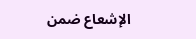الإشعاع ضمن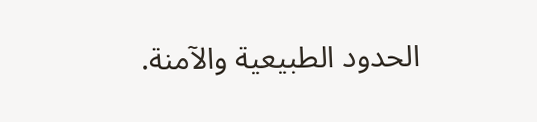الحدود الطبيعية والآمنة.